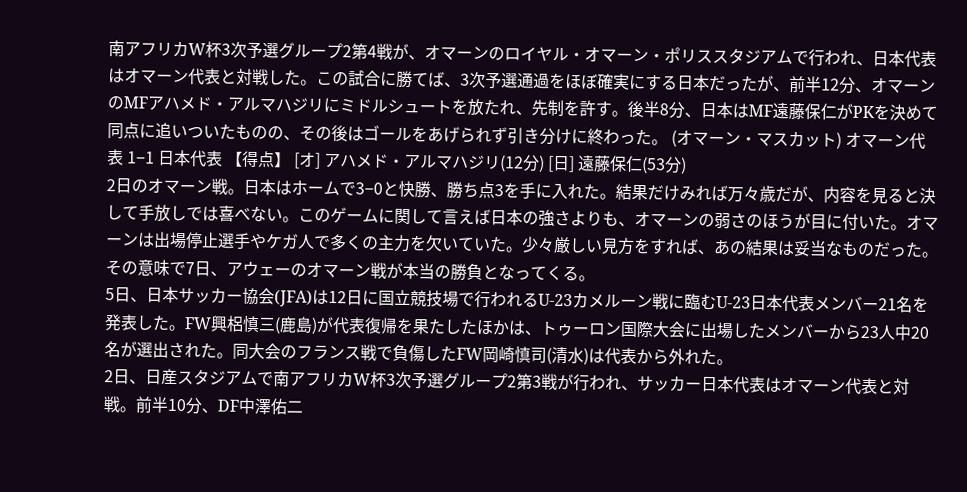南アフリカW杯3次予選グループ2第4戦が、オマーンのロイヤル・オマーン・ポリススタジアムで行われ、日本代表はオマーン代表と対戦した。この試合に勝てば、3次予選通過をほぼ確実にする日本だったが、前半12分、オマーンのMFアハメド・アルマハジリにミドルシュートを放たれ、先制を許す。後半8分、日本はMF遠藤保仁がPKを決めて同点に追いついたものの、その後はゴールをあげられず引き分けに終わった。 (オマーン・マスカット) オマーン代表 1−1 日本代表 【得点】 [オ] アハメド・アルマハジリ(12分) [日] 遠藤保仁(53分)
2日のオマーン戦。日本はホームで3−0と快勝、勝ち点3を手に入れた。結果だけみれば万々歳だが、内容を見ると決して手放しでは喜べない。このゲームに関して言えば日本の強さよりも、オマーンの弱さのほうが目に付いた。オマーンは出場停止選手やケガ人で多くの主力を欠いていた。少々厳しい見方をすれば、あの結果は妥当なものだった。その意味で7日、アウェーのオマーン戦が本当の勝負となってくる。
5日、日本サッカー協会(JFA)は12日に国立競技場で行われるU-23カメルーン戦に臨むU-23日本代表メンバー21名を発表した。FW興梠慎三(鹿島)が代表復帰を果たしたほかは、トゥーロン国際大会に出場したメンバーから23人中20名が選出された。同大会のフランス戦で負傷したFW岡崎慎司(清水)は代表から外れた。
2日、日産スタジアムで南アフリカW杯3次予選グループ2第3戦が行われ、サッカー日本代表はオマーン代表と対戦。前半10分、DF中澤佑二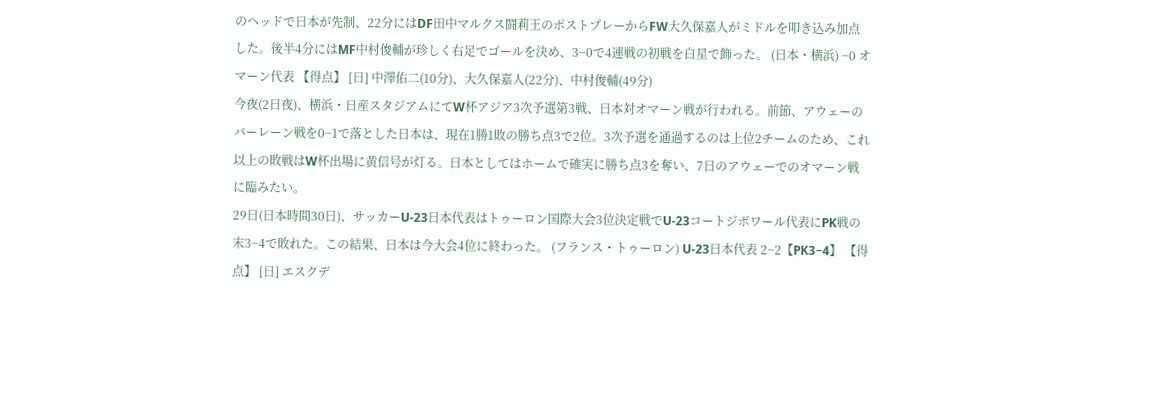のヘッドで日本が先制、22分にはDF田中マルクス闘莉王のポストプレーからFW大久保嘉人がミドルを叩き込み加点した。後半4分にはMF中村俊輔が珍しく右足でゴールを決め、3−0で4連戦の初戦を白星で飾った。 (日本・横浜) −0 オマーン代表 【得点】 [日] 中澤佑二(10分)、大久保嘉人(22分)、中村俊輔(49分)
今夜(2日夜)、横浜・日産スタジアムにてW杯アジア3次予選第3戦、日本対オマーン戦が行われる。前節、アウェーのバーレーン戦を0−1で落とした日本は、現在1勝1敗の勝ち点3で2位。3次予選を通過するのは上位2チームのため、これ以上の敗戦はW杯出場に黄信号が灯る。日本としてはホームで確実に勝ち点3を奪い、7日のアウェーでのオマーン戦に臨みたい。
29日(日本時間30日)、サッカーU-23日本代表はトゥーロン国際大会3位決定戦でU-23コートジボワール代表にPK戦の末3−4で敗れた。この結果、日本は今大会4位に終わった。 (フランス・トゥーロン) U-23日本代表 2−2【PK3−4】 【得点】 [日] エスクデ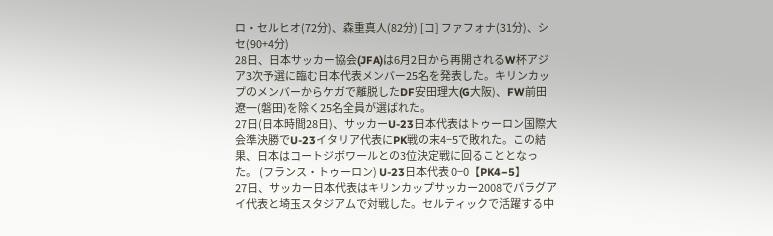ロ・セルヒオ(72分)、森重真人(82分) [コ] ファフォナ(31分)、シセ(90+4分)
28日、日本サッカー協会(JFA)は6月2日から再開されるW杯アジア3次予選に臨む日本代表メンバー25名を発表した。キリンカップのメンバーからケガで離脱したDF安田理大(G大阪)、FW前田遼一(磐田)を除く25名全員が選ばれた。
27日(日本時間28日)、サッカーU-23日本代表はトゥーロン国際大会準決勝でU-23イタリア代表にPK戦の末4−5で敗れた。この結果、日本はコートジボワールとの3位決定戦に回ることとなった。 (フランス・トゥーロン) U-23日本代表 0−0【PK4−5】
27日、サッカー日本代表はキリンカップサッカー2008でパラグアイ代表と埼玉スタジアムで対戦した。セルティックで活躍する中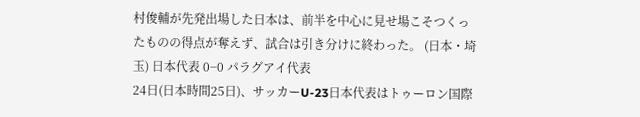村俊輔が先発出場した日本は、前半を中心に見せ場こそつくったものの得点が奪えず、試合は引き分けに終わった。 (日本・埼玉) 日本代表 0−0 パラグアイ代表
24日(日本時間25日)、サッカーU-23日本代表はトゥーロン国際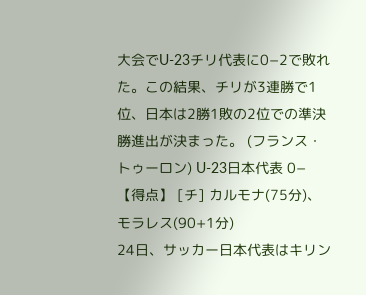大会でU-23チリ代表に0−2で敗れた。この結果、チリが3連勝で1位、日本は2勝1敗の2位での準決勝進出が決まった。 (フランス・トゥーロン) U-23日本代表 0− 【得点】 [チ] カルモナ(75分)、モラレス(90+1分)
24日、サッカー日本代表はキリン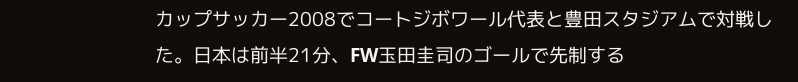カップサッカー2008でコートジボワール代表と豊田スタジアムで対戦した。日本は前半21分、FW玉田圭司のゴールで先制する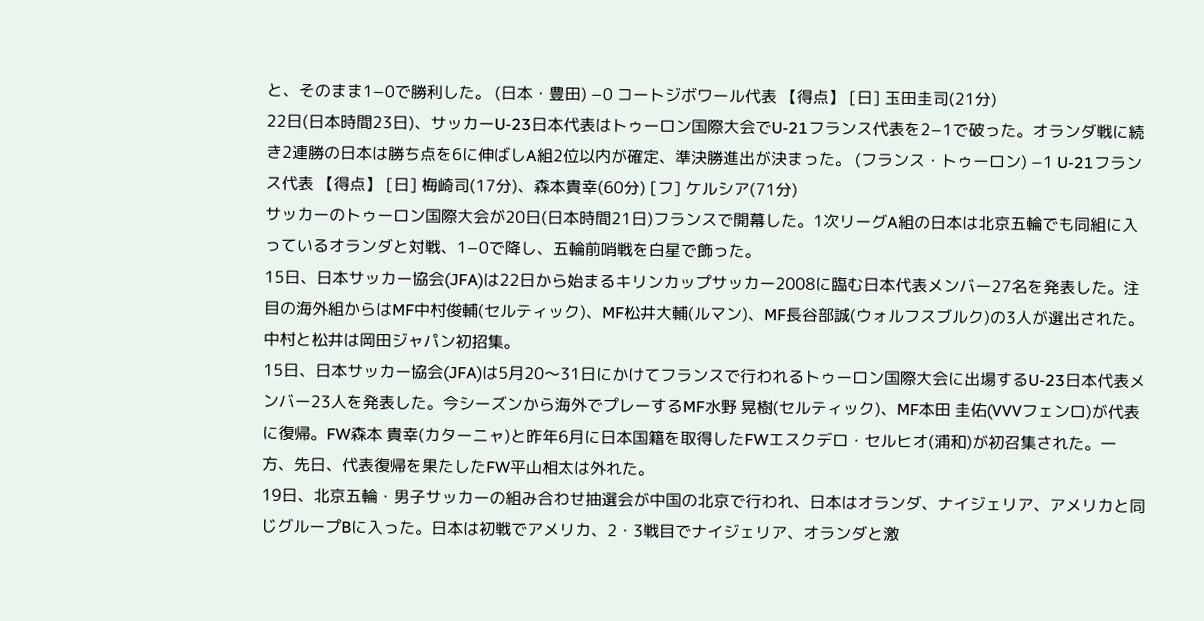と、そのまま1−0で勝利した。 (日本・豊田) −0 コートジボワール代表 【得点】 [日] 玉田圭司(21分)
22日(日本時間23日)、サッカーU-23日本代表はトゥーロン国際大会でU-21フランス代表を2−1で破った。オランダ戦に続き2連勝の日本は勝ち点を6に伸ばしA組2位以内が確定、準決勝進出が決まった。 (フランス・トゥーロン) −1 U-21フランス代表 【得点】 [日] 梅崎司(17分)、森本貴幸(60分) [フ] ケルシア(71分)
サッカーのトゥーロン国際大会が20日(日本時間21日)フランスで開幕した。1次リーグA組の日本は北京五輪でも同組に入っているオランダと対戦、1−0で降し、五輪前哨戦を白星で飾った。
15日、日本サッカー協会(JFA)は22日から始まるキリンカップサッカー2008に臨む日本代表メンバー27名を発表した。注目の海外組からはMF中村俊輔(セルティック)、MF松井大輔(ルマン)、MF長谷部誠(ウォルフスブルク)の3人が選出された。中村と松井は岡田ジャパン初招集。
15日、日本サッカー協会(JFA)は5月20〜31日にかけてフランスで行われるトゥーロン国際大会に出場するU-23日本代表メンバー23人を発表した。今シーズンから海外でプレーするMF水野 晃樹(セルティック)、MF本田 圭佑(VVVフェンロ)が代表に復帰。FW森本 貴幸(カターニャ)と昨年6月に日本国籍を取得したFWエスクデロ・セルヒオ(浦和)が初召集された。一方、先日、代表復帰を果たしたFW平山相太は外れた。
19日、北京五輪・男子サッカーの組み合わせ抽選会が中国の北京で行われ、日本はオランダ、ナイジェリア、アメリカと同じグループBに入った。日本は初戦でアメリカ、2・3戦目でナイジェリア、オランダと激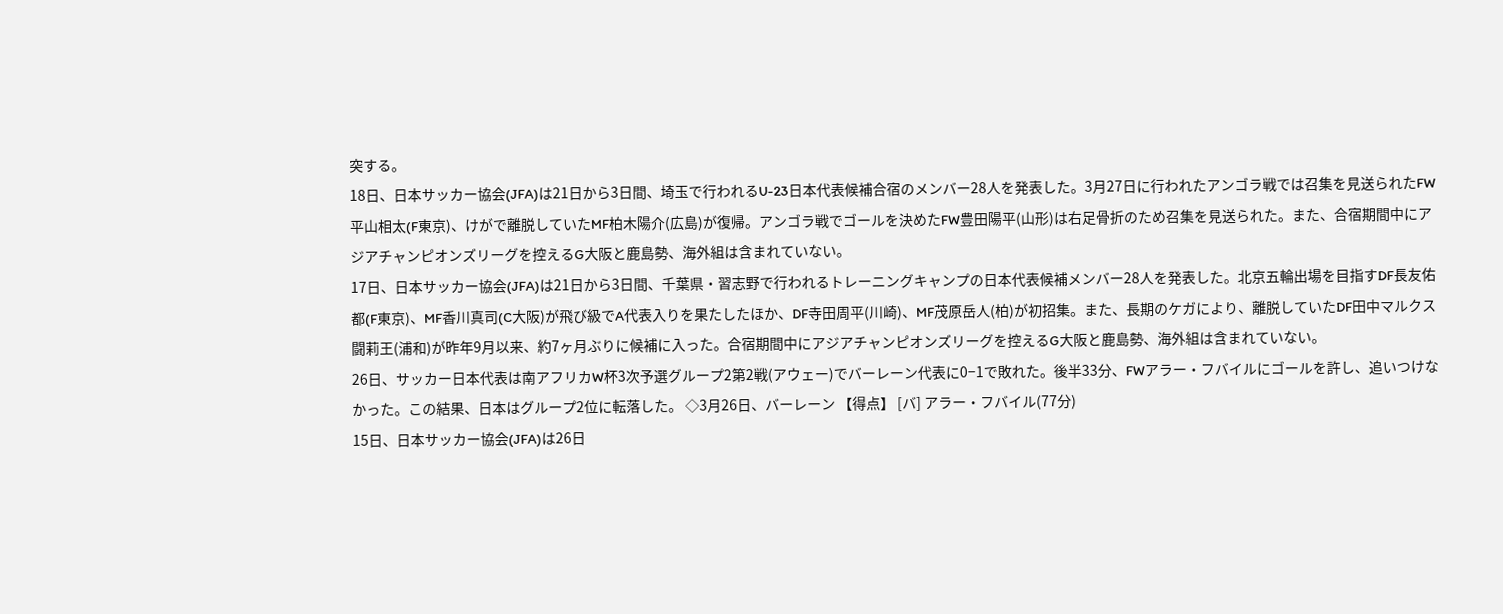突する。
18日、日本サッカー協会(JFA)は21日から3日間、埼玉で行われるU-23日本代表候補合宿のメンバー28人を発表した。3月27日に行われたアンゴラ戦では召集を見送られたFW平山相太(F東京)、けがで離脱していたMF柏木陽介(広島)が復帰。アンゴラ戦でゴールを決めたFW豊田陽平(山形)は右足骨折のため召集を見送られた。また、合宿期間中にアジアチャンピオンズリーグを控えるG大阪と鹿島勢、海外組は含まれていない。
17日、日本サッカー協会(JFA)は21日から3日間、千葉県・習志野で行われるトレーニングキャンプの日本代表候補メンバー28人を発表した。北京五輪出場を目指すDF長友佑都(F東京)、MF香川真司(C大阪)が飛び級でA代表入りを果たしたほか、DF寺田周平(川崎)、MF茂原岳人(柏)が初招集。また、長期のケガにより、離脱していたDF田中マルクス闘莉王(浦和)が昨年9月以来、約7ヶ月ぶりに候補に入った。合宿期間中にアジアチャンピオンズリーグを控えるG大阪と鹿島勢、海外組は含まれていない。
26日、サッカー日本代表は南アフリカW杯3次予選グループ2第2戦(アウェー)でバーレーン代表に0−1で敗れた。後半33分、FWアラー・フバイルにゴールを許し、追いつけなかった。この結果、日本はグループ2位に転落した。 ◇3月26日、バーレーン 【得点】 [バ] アラー・フバイル(77分)
15日、日本サッカー協会(JFA)は26日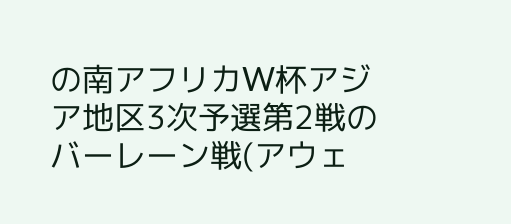の南アフリカW杯アジア地区3次予選第2戦のバーレーン戦(アウェ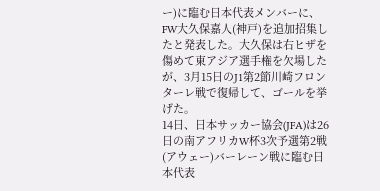ー)に臨む日本代表メンバーに、FW大久保嘉人(神戸)を追加招集したと発表した。大久保は右ヒザを傷めて東アジア選手権を欠場したが、3月15日のJ1第2節川崎フロンターレ戦で復帰して、ゴールを挙げた。
14日、日本サッカー協会(JFA)は26日の南アフリカW杯3次予選第2戦(アウェー)バーレーン戦に臨む日本代表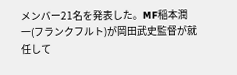メンバー21名を発表した。MF稲本潤一(フランクフルト)が岡田武史監督が就任して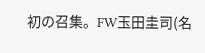初の召集。FW玉田圭司(名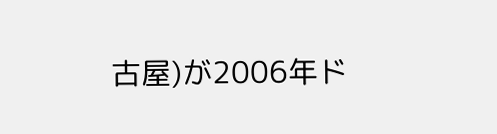古屋)が2006年ド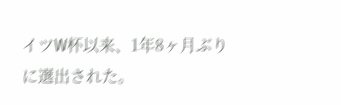イツW杯以来、1年8ヶ月ぶりに選出された。